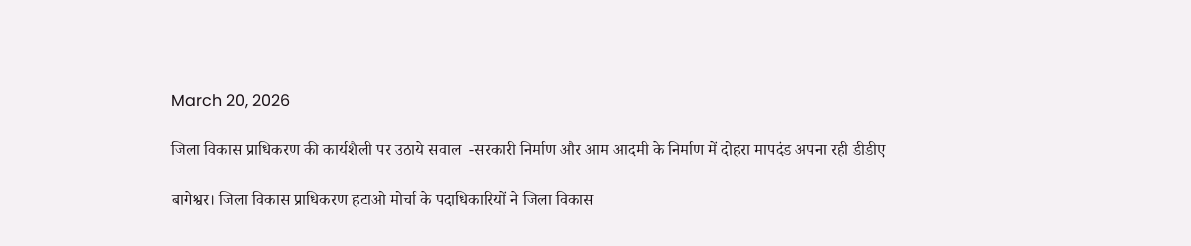March 20, 2026

जिला विकास प्राधिकरण की कार्यशैली पर उठाये सवाल  -सरकारी निर्माण और आम आदमी के निर्माण में दोहरा मापदंड अपना रही डीडीए

बागेश्वर। जिला विकास प्राधिकरण हटाओ मोर्चा के पदाधिकारियों ने जिला विकास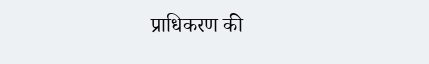प्राधिकरण की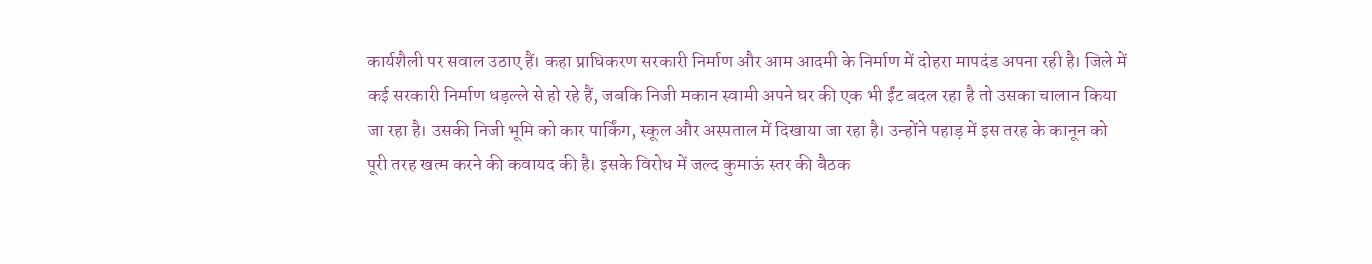कार्यशैली पर सवाल उठाए हैं। कहा प्राधिकरण सरकारी निर्माण और आम आदमी के निर्माण में दोहरा मापदंड अपना रही है। जिले में कई सरकारी निर्माण धड़ल्ले से हो रहे हैं, जबकि निजी मकान स्वामी अपने घर की एक भी ईंट बदल रहा है तो उसका चालान किया जा रहा है। उसकी निजी भूमि को कार पार्किंग, स्कूल और अस्पताल में दिखाया जा रहा है। उन्होंने पहाड़ में इस तरह के कानून को पूरी तरह खत्म करने की कवायद की है। इसके विरोध में जल्द कुमाऊं स्तर की बैठक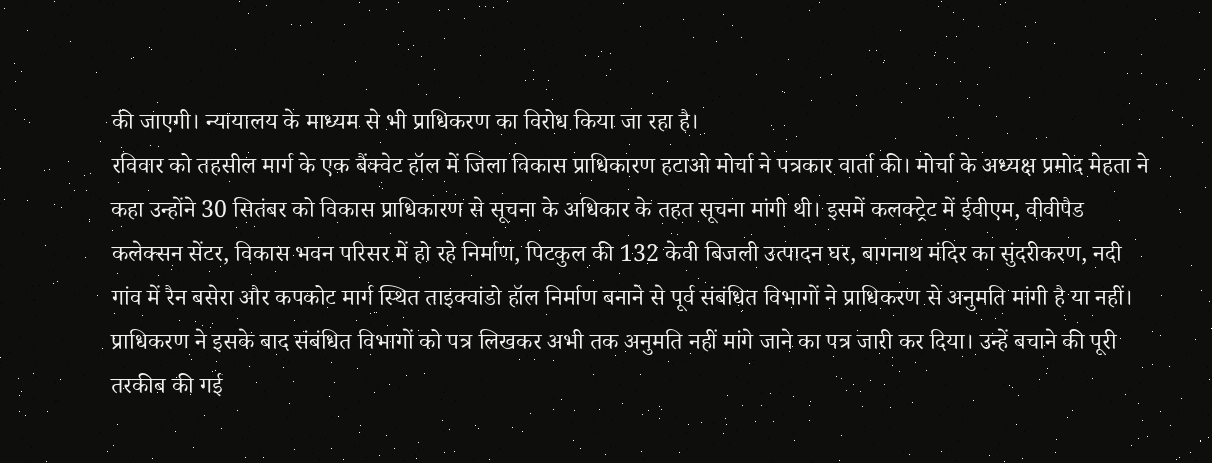की जाएगी। न्यायालय के माध्यम से भी प्राधिकरण का विरोध किया जा रहा है।
रविवार को तहसील मार्ग के एक बैंक्वेट हॉल में जिला विकास प्राधिकारण हटाओ मोर्चा ने पत्रकार वार्ता की। मोर्चा के अध्यक्ष प्रमोद मेहता ने कहा उन्होंने 30 सितंबर को विकास प्राधिकारण से सूचना के अधिकार के तहत सूचना मांगी थी। इसमें कलक्ट्रेट में ईवीएम, वीवीपैड कलेक्सन सेंटर, विकास भवन परिसर में हो रहे निर्माण, पिटकुल की 132 केवी बिजली उत्पादन घर, बागनाथ मंदिर का सुंदरीकरण, नदी गांव में रैन बसेरा और कपकोट मार्ग स्थित ताइक्वांडो हॉल निर्माण बनाने से पूर्व संबंधित विभागों ने प्राधिकरण से अनुमति मांगी है या नहीं। प्राधिकरण ने इसके बाद संबंधित विभागों को पत्र लिखकर अभी तक अनुमति नहीं मांगे जाने का पत्र जारी कर दिया। उन्हें बचाने की पूरी तरकीब की गई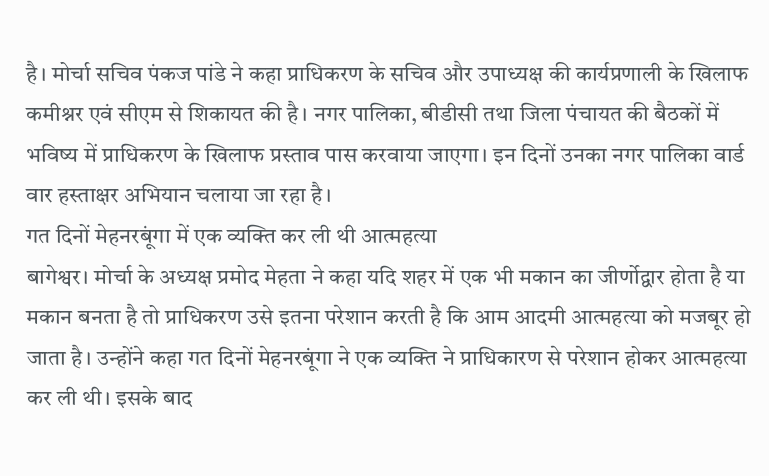है। मोर्चा सचिव पंकज पांडे ने कहा प्राधिकरण के सचिव और उपाध्यक्ष की कार्यप्रणाली के खिलाफ कमीश्नर एवं सीएम से शिकायत की है। नगर पालिका, बीडीसी तथा जिला पंचायत की बैठकों में भविष्य में प्राधिकरण के खिलाफ प्रस्ताव पास करवाया जाएगा। इन दिनों उनका नगर पालिका वार्ड वार हस्ताक्षर अभियान चलाया जा रहा है।
गत दिनों मेहनरबूंगा में एक व्यक्ति कर ली थी आत्महत्या
बागेश्वर। मोर्चा के अध्यक्ष प्रमोद मेहता ने कहा यदि शहर में एक भी मकान का जीर्णोद्वार होता है या मकान बनता है तो प्राधिकरण उसे इतना परेशान करती है कि आम आदमी आत्महत्या को मजबूर हो जाता है। उन्होंने कहा गत दिनों मेहनरबूंगा ने एक व्यक्ति ने प्राधिकारण से परेशान होकर आत्महत्या कर ली थी। इसके बाद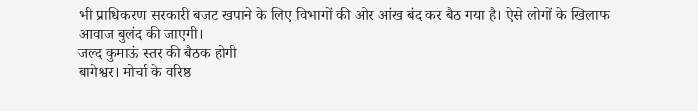भी प्राधिकरण सरकारी बजट खपाने के लिए विभागों की ओर आंख बंद कर बैठ गया है। ऐसे लोगों के खिलाफ आवाज बुलंद की जाएगी।
जल्द कुमाऊं स्तर की बैठक होगी
बागेश्वर। मोर्चा के वरिष्ठ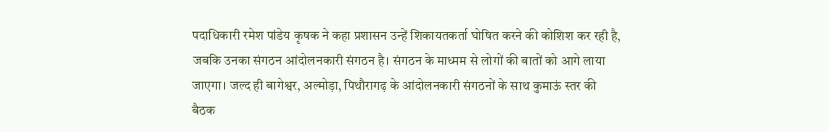पदाधिकारी रमेश पांडेय कृषक ने कहा प्रशासन उन्हें शिकायतकर्ता घोषित करने की कोशिश कर रही है, जबकि उनका संगठन आंदोलनकारी संगठन है। संगठन के माध्मम से लोगों की बातों को आगे लाया जाएगा। जल्द ही बागेश्वर, अल्मोड़ा, पिथौरागढ़ के आंदोलनकारी संगठनों के साथ कुमाऊं स्तर की बैठक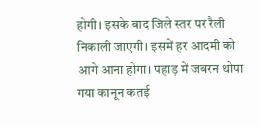होगी। इसके बाद जिले स्तर पर रैली निकाली जाएगी। इसमें हर आदमी को आगे आना होगा। पहाड़ में जबरन थोपा गया कानून कतई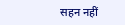सहन नहीं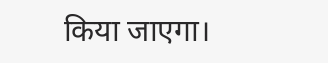किया जाएगा।